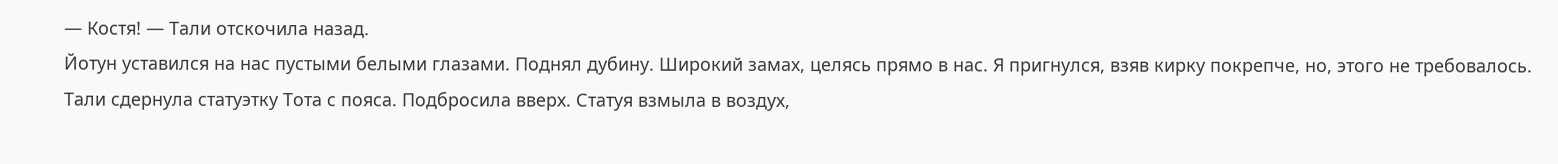— Костя! — Тали отскочила назад.
Йотун уставился на нас пустыми белыми глазами. Поднял дубину. Широкий замах, целясь прямо в нас. Я пригнулся, взяв кирку покрепче, но, этого не требовалось.
Тали сдернула статуэтку Тота с пояса. Подбросила вверх. Статуя взмыла в воздух,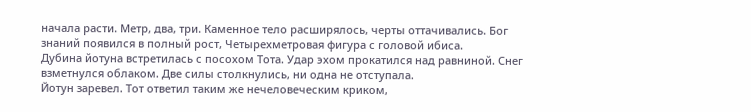начала расти. Метр, два, три. Каменное тело расширялось, черты оттачивались. Бог знаний появился в полный рост, Четырехметровая фигура с головой ибиса.
Дубина йотуна встретилась с посохом Тота. Удар эхом прокатился над равниной. Снег взметнулся облаком. Две силы столкнулись, ни одна не отступала.
Йотун заревел. Тот ответил таким же нечеловеческим криком,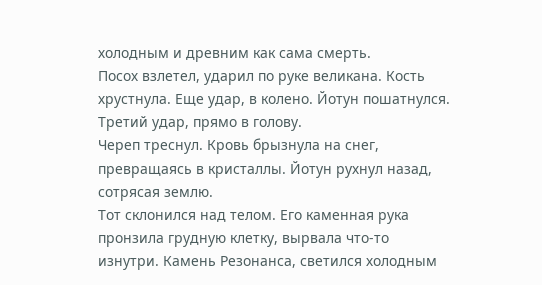холодным и древним как сама смерть.
Посох взлетел, ударил по руке великана. Кость хрустнула. Еще удар, в колено. Йотун пошатнулся. Третий удар, прямо в голову.
Череп треснул. Кровь брызнула на снег, превращаясь в кристаллы. Йотун рухнул назад, сотрясая землю.
Тот склонился над телом. Его каменная рука пронзила грудную клетку, вырвала что-то изнутри. Камень Резонанса, светился холодным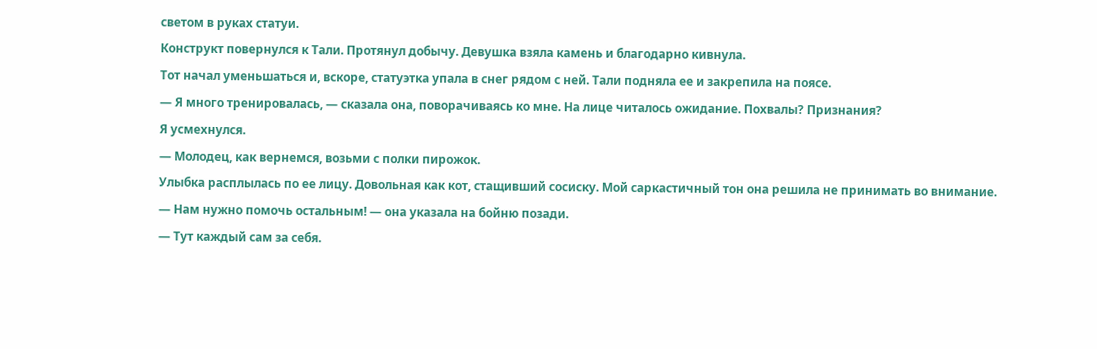светом в руках статуи.
Конструкт повернулся к Тали. Протянул добычу. Девушка взяла камень и благодарно кивнула.
Тот начал уменьшаться и, вскоре, статуэтка упала в снег рядом с ней. Тали подняла ее и закрепила на поясе.
— Я много тренировалась, — сказала она, поворачиваясь ко мне. На лице читалось ожидание. Похвалы? Признания?
Я усмехнулся.
— Молодец, как вернемся, возьми с полки пирожок.
Улыбка расплылась по ее лицу. Довольная как кот, стащивший сосиску. Мой саркастичный тон она решила не принимать во внимание.
— Нам нужно помочь остальным! — она указала на бойню позади.
— Тут каждый сам за себя.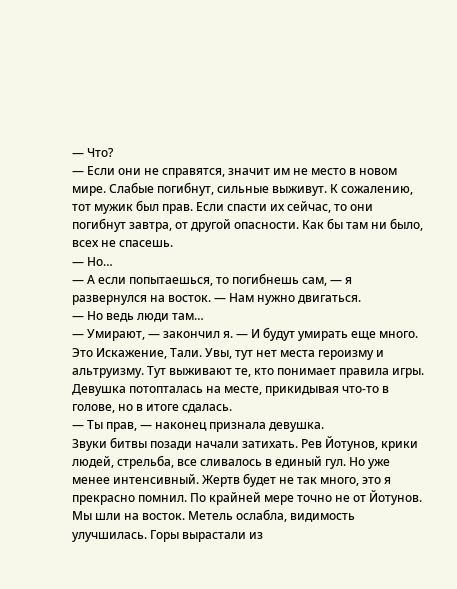— Что?
— Если они не справятся, значит им не место в новом мире. Слабые погибнут, сильные выживут. К сожалению, тот мужик был прав. Если спасти их сейчас, то они погибнут завтра, от другой опасности. Как бы там ни было, всех не спасешь.
— Но…
— А если попытаешься, то погибнешь сам, — я развернулся на восток. — Нам нужно двигаться.
— Но ведь люди там…
— Умирают, — закончил я. — И будут умирать еще много. Это Искажение, Тали. Увы, тут нет места героизму и альтруизму. Тут выживают те, кто понимает правила игры.
Девушка потопталась на месте, прикидывая что-то в голове, но в итоге сдалась.
— Ты прав, — наконец признала девушка.
Звуки битвы позади начали затихать. Рев Йотунов, крики людей, стрельба, все сливалось в единый гул. Но уже менее интенсивный. Жертв будет не так много, это я прекрасно помнил. По крайней мере точно не от Йотунов.
Мы шли на восток. Метель ослабла, видимость улучшилась. Горы вырастали из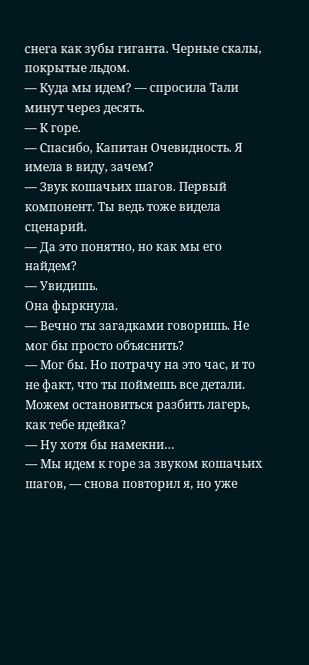снега как зубы гиганта. Черные скалы, покрытые льдом.
— Куда мы идем? — спросила Тали минут через десять.
— К горе.
— Спасибо, Капитан Очевидность. Я имела в виду, зачем?
— Звук кошачьих шагов. Первый компонент. Ты ведь тоже видела сценарий.
— Да это понятно, но как мы его найдем?
— Увидишь.
Она фыркнула.
— Вечно ты загадками говоришь. Не мог бы просто объяснить?
— Мог бы. Но потрачу на это час, и то не факт, что ты поймешь все детали. Можем остановиться разбить лагерь, как тебе идейка?
— Ну хотя бы намекни…
— Мы идем к горе за звуком кошачьих шагов, — снова повторил я, но уже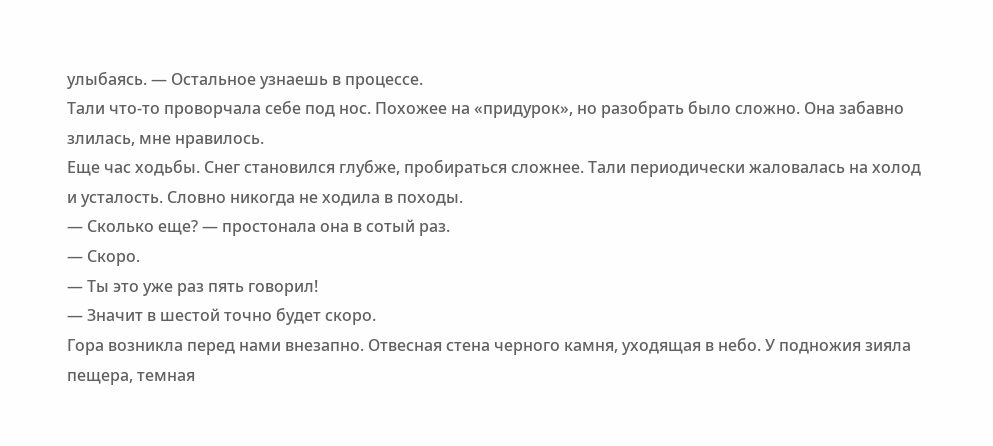улыбаясь. — Остальное узнаешь в процессе.
Тали что-то проворчала себе под нос. Похожее на «придурок», но разобрать было сложно. Она забавно злилась, мне нравилось.
Еще час ходьбы. Снег становился глубже, пробираться сложнее. Тали периодически жаловалась на холод и усталость. Словно никогда не ходила в походы.
— Сколько еще? — простонала она в сотый раз.
— Скоро.
— Ты это уже раз пять говорил!
— Значит в шестой точно будет скоро.
Гора возникла перед нами внезапно. Отвесная стена черного камня, уходящая в небо. У подножия зияла пещера, темная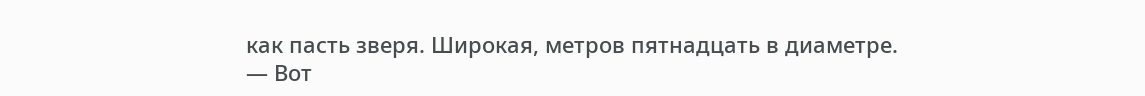как пасть зверя. Широкая, метров пятнадцать в диаметре.
— Вот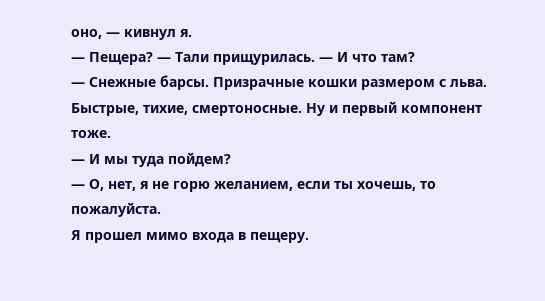оно, — кивнул я.
— Пещера? — Тали прищурилась. — И что там?
— Снежные барсы. Призрачные кошки размером с льва. Быстрые, тихие, смертоносные. Ну и первый компонент тоже.
— И мы туда пойдем?
— О, нет, я не горю желанием, если ты хочешь, то пожалуйста.
Я прошел мимо входа в пещеру.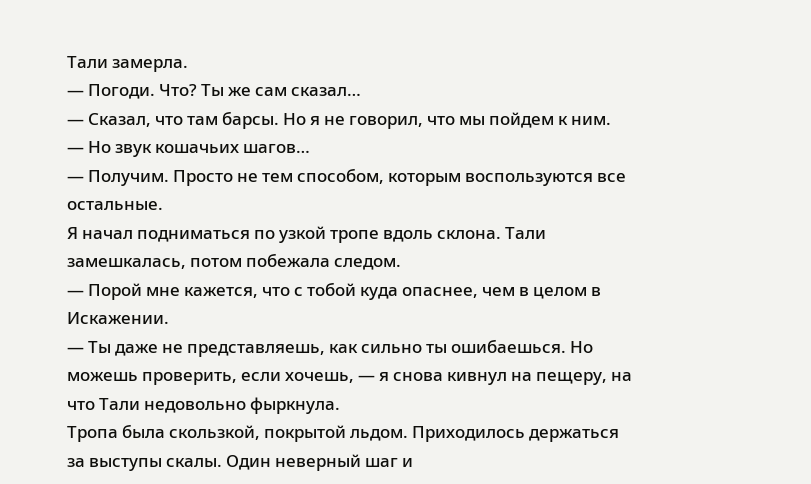Тали замерла.
— Погоди. Что? Ты же сам сказал…
— Сказал, что там барсы. Но я не говорил, что мы пойдем к ним.
— Но звук кошачьих шагов…
— Получим. Просто не тем способом, которым воспользуются все остальные.
Я начал подниматься по узкой тропе вдоль склона. Тали замешкалась, потом побежала следом.
— Порой мне кажется, что с тобой куда опаснее, чем в целом в Искажении.
— Ты даже не представляешь, как сильно ты ошибаешься. Но можешь проверить, если хочешь, — я снова кивнул на пещеру, на что Тали недовольно фыркнула.
Тропа была скользкой, покрытой льдом. Приходилось держаться за выступы скалы. Один неверный шаг и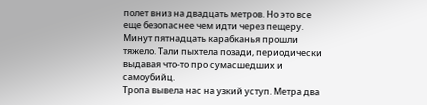полет вниз на двадцать метров. Но это все еще безопаснее чем идти через пещеру.
Минут пятнадцать карабканья прошли тяжело. Тали пыхтела позади, периодически выдавая что-то про сумасшедших и самоубийц.
Тропа вывела нас на узкий уступ. Метра два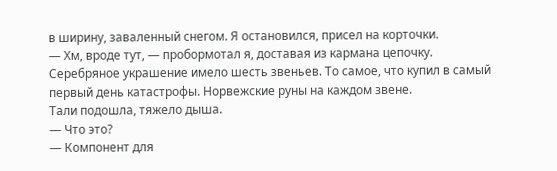в ширину, заваленный снегом. Я остановился, присел на корточки.
— Хм, вроде тут, — пробормотал я, доставая из кармана цепочку.
Серебряное украшение имело шесть звеньев. То самое, что купил в самый первый день катастрофы. Норвежские руны на каждом звене.
Тали подошла, тяжело дыша.
— Что это?
— Компонент для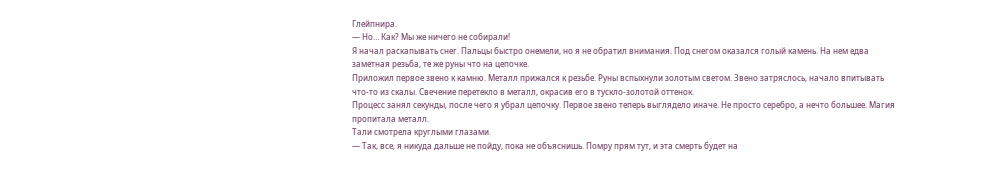Глейпнира.
— Но… Как? Мы же ничего не собирали!
Я начал раскапывать снег. Пальцы быстро онемели, но я не обратил внимания. Под снегом оказался голый камень. На нем едва заметная резьба, те же руны что на цепочке.
Приложил первое звено к камню. Металл прижался к резьбе. Руны вспыхнули золотым светом. Звено затряслось, начало впитывать что-то из скалы. Свечение перетекло в металл, окрасив его в тускло-золотой оттенок.
Процесс занял секунды, после чего я убрал цепочку. Первое звено теперь выглядело иначе. Не просто серебро, а нечто большее. Магия пропитала металл.
Тали смотрела круглыми глазами.
— Так, все, я никуда дальше не пойду, пока не объяснишь. Помру прям тут, и эта смерть будет на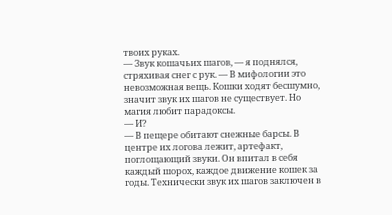твоих руках.
— Звук кошачьих шагов, — я поднялся, стряхивая снег с рук. — В мифологии это невозможная вещь. Кошки ходят бесшумно, значит звук их шагов не существует. Но магия любит парадоксы.
— И?
— В пещере обитают снежные барсы. В центре их логова лежит, артефакт, поглощающий звуки. Он впитал в себя каждый шорох, каждое движение кошек за годы. Технически звук их шагов заключен в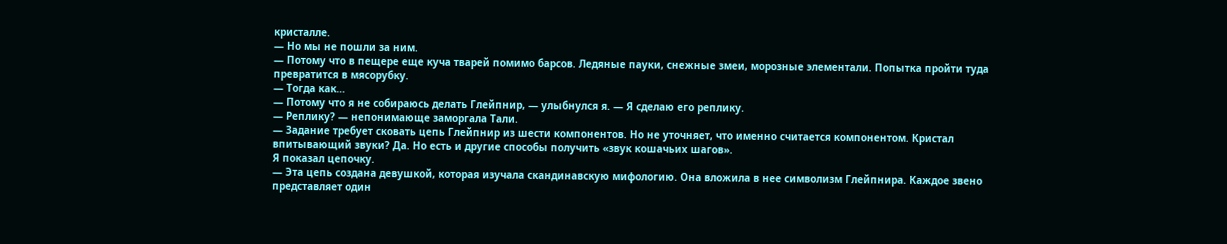кристалле.
— Но мы не пошли за ним.
— Потому что в пещере еще куча тварей помимо барсов. Ледяные пауки, снежные змеи, морозные элементали. Попытка пройти туда превратится в мясорубку.
— Тогда как…
— Потому что я не собираюсь делать Глейпнир, — улыбнулся я. — Я сделаю его реплику.
— Реплику? — непонимающе заморгала Тали.
— Задание требует сковать цепь Глейпнир из шести компонентов. Но не уточняет, что именно считается компонентом. Кристал впитывающий звуки? Да. Но есть и другие способы получить «звук кошачьих шагов».
Я показал цепочку.
— Эта цепь создана девушкой, которая изучала скандинавскую мифологию. Она вложила в нее символизм Глейпнира. Каждое звено представляет один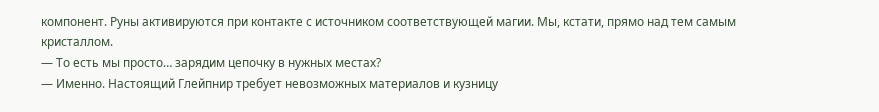компонент. Руны активируются при контакте с источником соответствующей магии. Мы, кстати, прямо над тем самым кристаллом.
— То есть мы просто… зарядим цепочку в нужных местах?
— Именно. Настоящий Глейпнир требует невозможных материалов и кузницу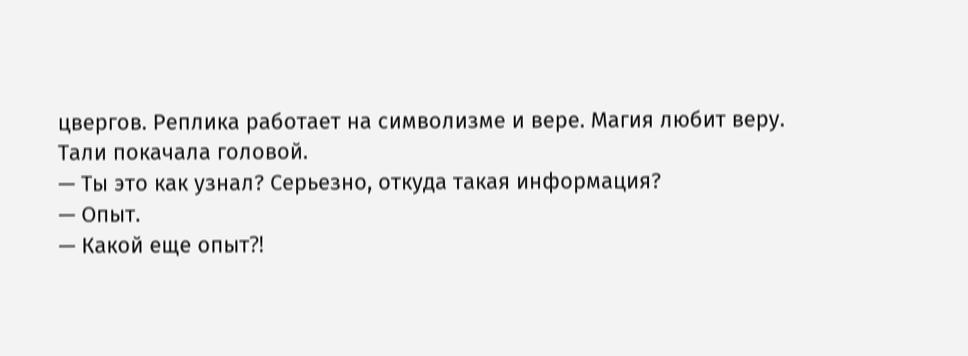цвергов. Реплика работает на символизме и вере. Магия любит веру.
Тали покачала головой.
— Ты это как узнал? Серьезно, откуда такая информация?
— Опыт.
— Какой еще опыт⁈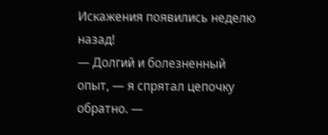Искажения появились неделю назад!
— Долгий и болезненный опыт, — я спрятал цепочку обратно. —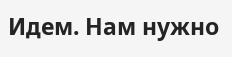Идем. Нам нужно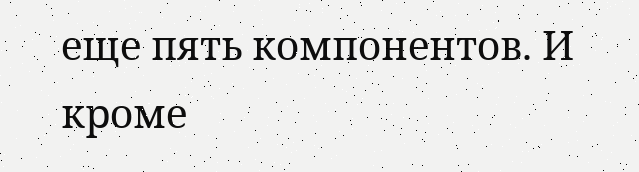еще пять компонентов. И кроме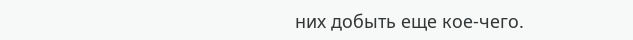них добыть еще кое-чего.